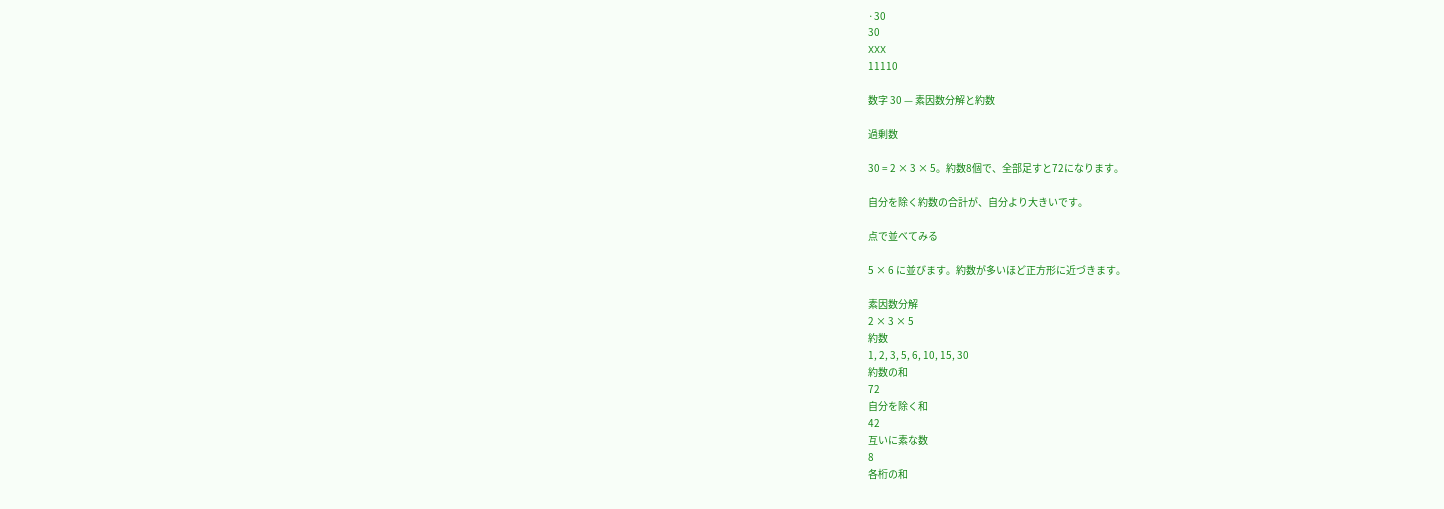·30
30
XXX
11110

数字 30 — 素因数分解と約数

過剰数

30 = 2 × 3 × 5。約数8個で、全部足すと72になります。

自分を除く約数の合計が、自分より大きいです。

点で並べてみる

5 × 6 に並びます。約数が多いほど正方形に近づきます。

素因数分解
2 × 3 × 5
約数
1, 2, 3, 5, 6, 10, 15, 30
約数の和
72
自分を除く和
42
互いに素な数
8
各桁の和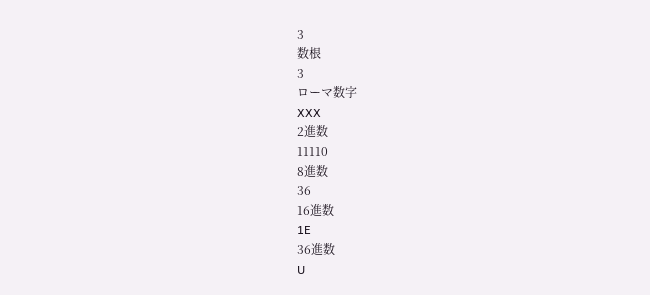3
数根
3
ローマ数字
XXX
2進数
11110
8進数
36
16進数
1E
36進数
U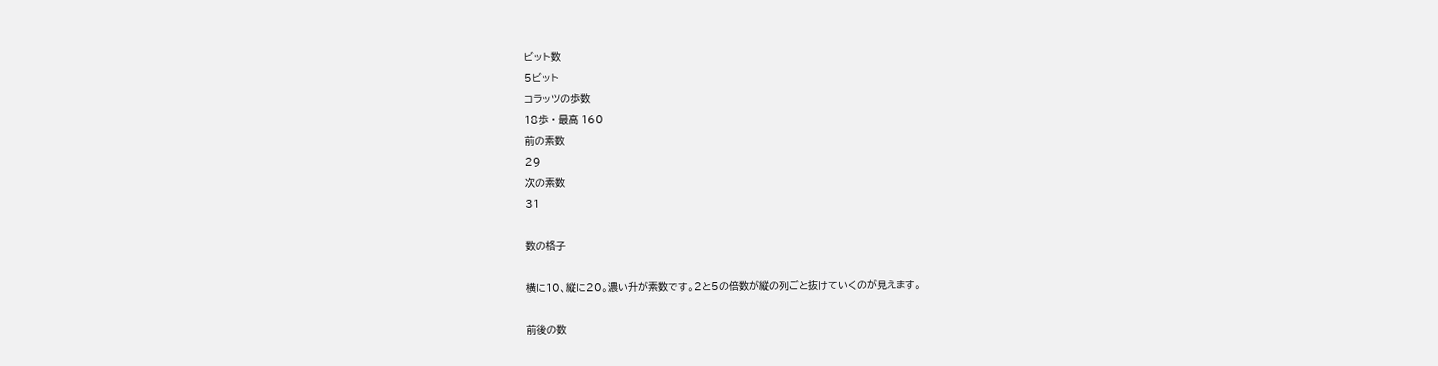ビット数
5ビット
コラッツの歩数
18歩 · 最高 160
前の素数
29
次の素数
31

数の格子

横に10、縦に20。濃い升が素数です。2と5の倍数が縦の列ごと抜けていくのが見えます。

前後の数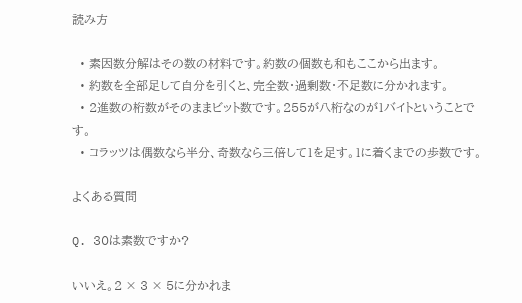読み方

  • 素因数分解はその数の材料です。約数の個数も和もここから出ます。
  • 約数を全部足して自分を引くと、完全数・過剰数・不足数に分かれます。
  • 2進数の桁数がそのままビット数です。255が八桁なのが1バイトということです。
  • コラッツは偶数なら半分、奇数なら三倍して1を足す。1に着くまでの歩数です。

よくある質問

Q. 30は素数ですか?

いいえ。2 × 3 × 5に分かれま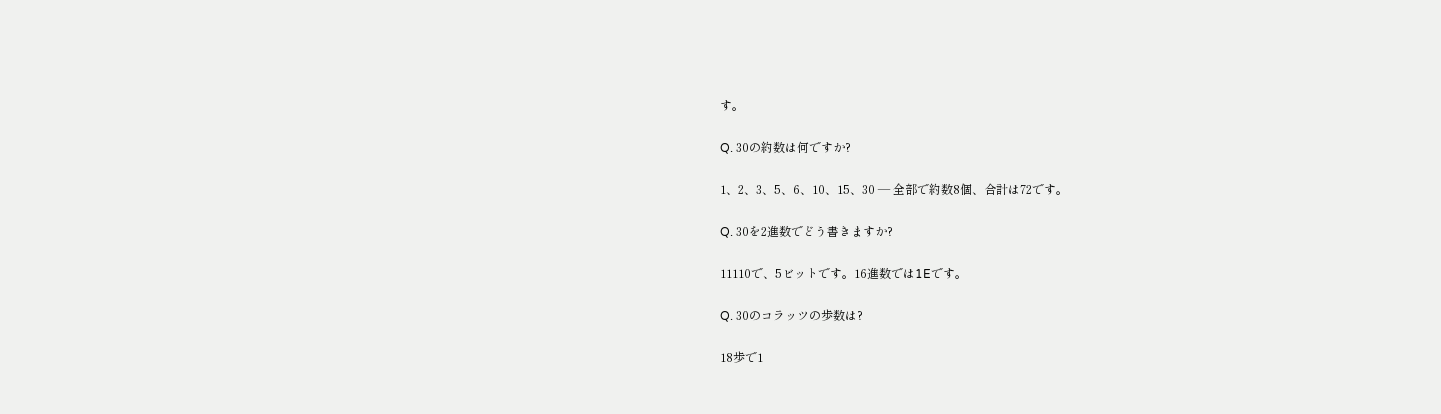す。

Q. 30の約数は何ですか?

1、2、3、5、6、10、15、30 — 全部で約数8個、合計は72です。

Q. 30を2進数でどう書きますか?

11110で、5ビットです。16進数では1Eです。

Q. 30のコラッツの歩数は?

18歩で1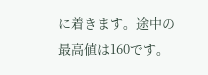に着きます。途中の最高値は160です。